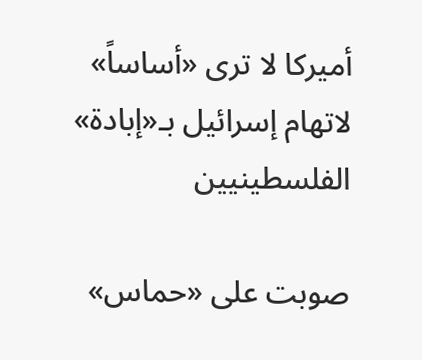أميركا لا ترى «أساساً» لاتهام إسرائيل بـ«إبادة» الفلسطينيين

صوبت على «حماس»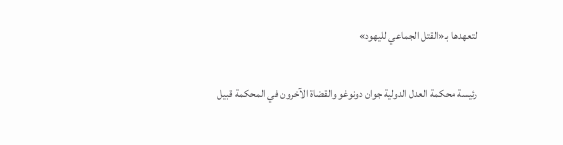لتعهدها بـ«القتل الجماعي لليهود»

رئيسة محكمة العدل الدولية جوان دونوغو والقضاة الآخرون في المحكمة قبيل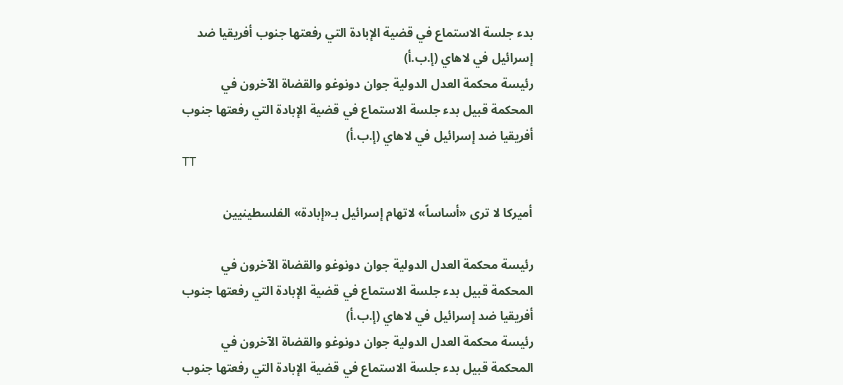بدء جلسة الاستماع في قضية الإبادة التي رفعتها جنوب أفريقيا ضد إسرائيل في لاهاي (إ.ب.أ)
رئيسة محكمة العدل الدولية جوان دونوغو والقضاة الآخرون في المحكمة قبيل بدء جلسة الاستماع في قضية الإبادة التي رفعتها جنوب أفريقيا ضد إسرائيل في لاهاي (إ.ب.أ)
TT

أميركا لا ترى «أساساً» لاتهام إسرائيل بـ«إبادة» الفلسطينيين

رئيسة محكمة العدل الدولية جوان دونوغو والقضاة الآخرون في المحكمة قبيل بدء جلسة الاستماع في قضية الإبادة التي رفعتها جنوب أفريقيا ضد إسرائيل في لاهاي (إ.ب.أ)
رئيسة محكمة العدل الدولية جوان دونوغو والقضاة الآخرون في المحكمة قبيل بدء جلسة الاستماع في قضية الإبادة التي رفعتها جنوب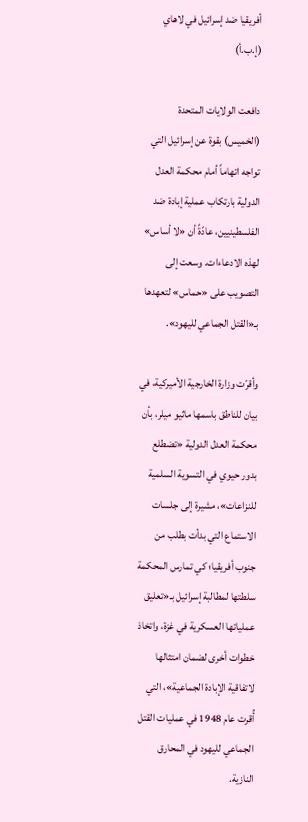أفريقيا ضد إسرائيل في لاهاي (إ.ب.أ)

دافعت الولايات المتحدة (الخميس) بقوة عن إسرائيل التي تواجه اتهاماً أمام محكمة العدل الدولية بارتكاب عملية إبادة ضد الفلسطينيين، عادّةً أن «لا أساس» لهذه الادعاءات. وسعت إلى التصويب على «حماس» لتعهدها بـ«القتل الجماعي لليهود».

وأقرّت وزارة الخارجية الأميركية، في بيان للناطق باسمها ماثيو ميلر، بأن محكمة العدل الدولية «تضطلع بدور حيوي في التسوية السلمية للنزاعات»، مشيرة إلى جلسات الاستماع التي بدأت بطلب من جنوب أفريقيا؛ كي تمارس المحكمة سلطتها لمطالبة إسرائيل بـ«تعليق عملياتها العسكرية في غزة، واتخاذ خطوات أخرى لضمان امتثالها لاتفاقية الإبادة الجماعية»، التي أُقرت عام 1948 في عمليات القتل الجماعي لليهود في المحارق النازية.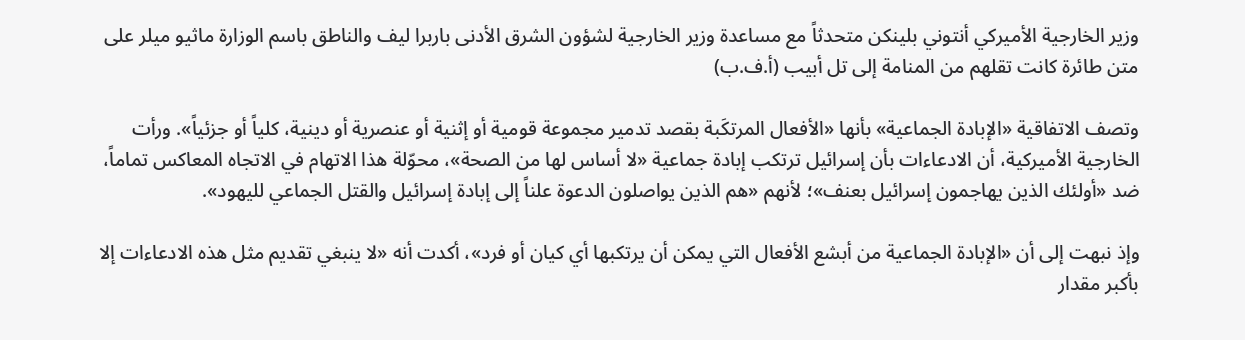وزير الخارجية الأميركي أنتوني بلينكن متحدثاً مع مساعدة وزير الخارجية لشؤون الشرق الأدنى باربرا ليف والناطق باسم الوزارة ماثيو ميلر على متن طائرة كانت تقلهم من المنامة إلى تل أبيب (أ.ف.ب)

وتصف الاتفاقية «الإبادة الجماعية» بأنها «الأفعال المرتكَبة بقصد تدمير مجموعة قومية أو إثنية أو عنصرية أو دينية، كلياً أو جزئياً». ورأت الخارجية الأميركية، أن الادعاءات بأن إسرائيل ترتكب إبادة جماعية «لا أساس لها من الصحة»، محوّلة هذا الاتهام في الاتجاه المعاكس تماماً، ضد «أولئك الذين يهاجمون إسرائيل بعنف»؛ لأنهم «هم الذين يواصلون الدعوة علناً إلى إبادة إسرائيل والقتل الجماعي لليهود».

وإذ نبهت إلى أن «الإبادة الجماعية من أبشع الأفعال التي يمكن أن يرتكبها أي كيان أو فرد»، أكدت أنه «لا ينبغي تقديم مثل هذه الادعاءات إلا بأكبر مقدار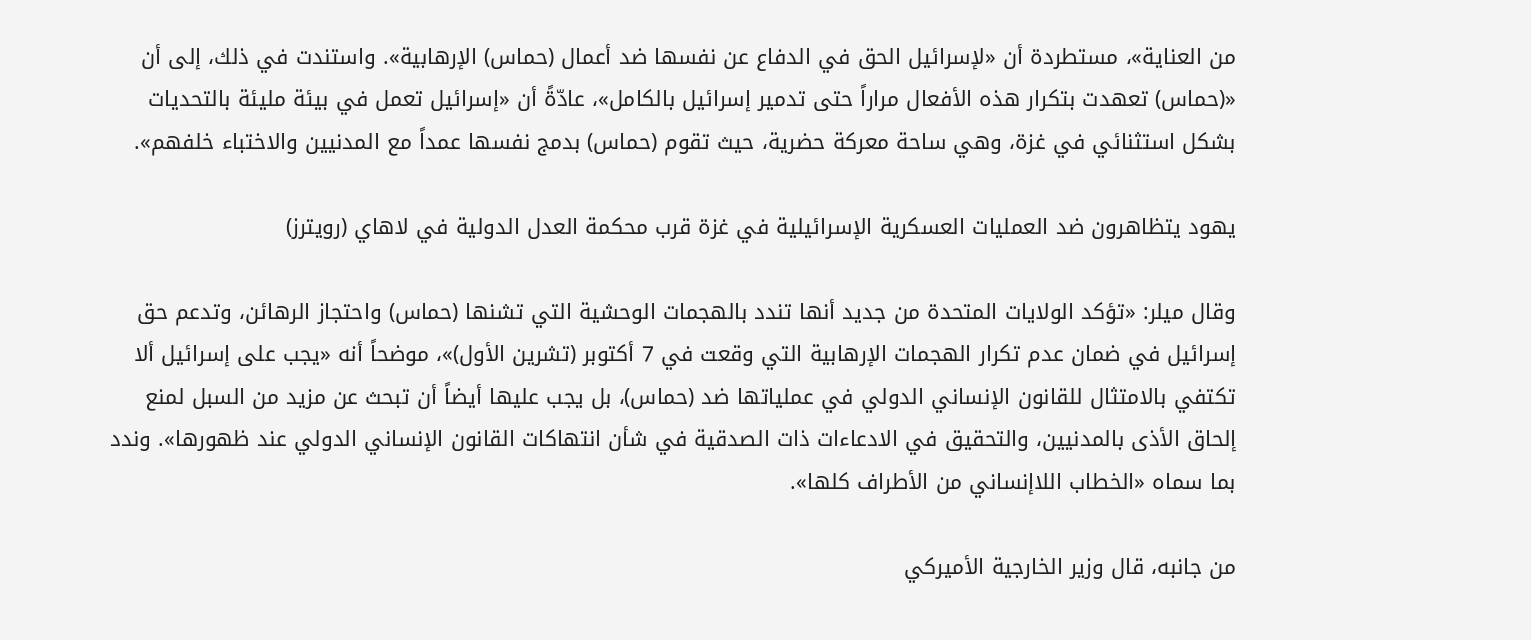من العناية»، مستطردة أن «لإسرائيل الحق في الدفاع عن نفسها ضد أعمال (حماس) الإرهابية». واستندت في ذلك، إلى أن «(حماس) تعهدت بتكرار هذه الأفعال مراراً حتى تدمير إسرائيل بالكامل»، عادّةً أن «إسرائيل تعمل في بيئة مليئة بالتحديات بشكل استثنائي في غزة، وهي ساحة معركة حضرية، حيث تقوم (حماس) بدمج نفسها عمداً مع المدنيين والاختباء خلفهم».

يهود يتظاهرون ضد العمليات العسكرية الإسرائيلية في غزة قرب محكمة العدل الدولية في لاهاي (رويترز)

وقال ميلر: «تؤكد الولايات المتحدة من جديد أنها تندد بالهجمات الوحشية التي تشنها (حماس) واحتجاز الرهائن، وتدعم حق إسرائيل في ضمان عدم تكرار الهجمات الإرهابية التي وقعت في 7 أكتوبر (تشرين الأول)»، موضحاً أنه «يجب على إسرائيل ألا تكتفي بالامتثال للقانون الإنساني الدولي في عملياتها ضد (حماس)، بل يجب عليها أيضاً أن تبحث عن مزيد من السبل لمنع إلحاق الأذى بالمدنيين، والتحقيق في الادعاءات ذات الصدقية في شأن انتهاكات القانون الإنساني الدولي عند ظهورها». وندد بما سماه «الخطاب اللاإنساني من الأطراف كلها».

من جانبه، قال وزير الخارجية الأميركي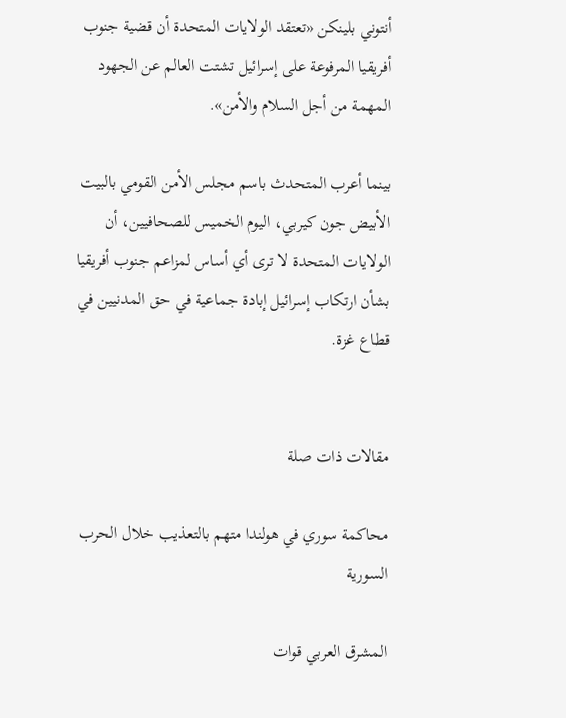أنتوني بلينكن «تعتقد الولايات المتحدة أن قضية جنوب أفريقيا المرفوعة على إسرائيل تشتت العالم عن الجهود المهمة من أجل السلام والأمن».

بينما أعرب المتحدث باسم مجلس الأمن القومي بالبيت الأبيض جون كيربي، اليوم الخميس للصحافيين، أن الولايات المتحدة لا ترى أي أساس لمزاعم جنوب أفريقيا بشأن ارتكاب إسرائيل إبادة جماعية في حق المدنيين في قطاع غزة.


مقالات ذات صلة

محاكمة سوري في هولندا متهم بالتعذيب خلال الحرب السورية

المشرق العربي قوات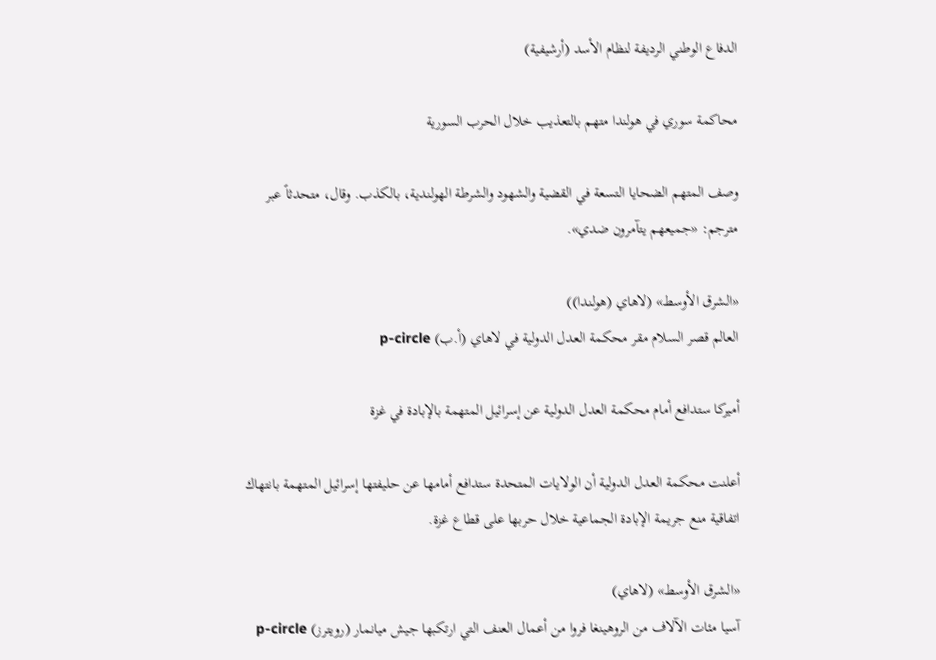الدفاع الوطني الرديفة لنظام الأسد (أرشيفية)

محاكمة سوري في هولندا متهم بالتعذيب خلال الحرب السورية

وصف المتهم الضحايا التسعة في القضية والشهود والشرطة الهولندية، بالكذب. وقال، متحدثاً عبر مترجم: «جميعهم يتآمرون ضدي».

«الشرق الأوسط» (لاهاي (هولندا))
العالم قصر السلام مقر محكمة العدل الدولية في لاهاي (أ.ب) p-circle

أميركا ستدافع أمام محكمة العدل الدولية عن إسرائيل المتهمة بالإبادة في غزة

أعلنت محكمة العدل الدولية أن الولايات المتحدة ستدافع أمامها عن حليفتها إسرائيل المتهمة بانتهاك اتفاقية منع جريمة الإبادة الجماعية خلال حربها على قطاع غزة.

«الشرق الأوسط» (لاهاي)
آسيا مئات الآلاف من الروهينغا فروا من أعمال العنف التي ارتكبها جيش ميانمار (رويترز) p-circle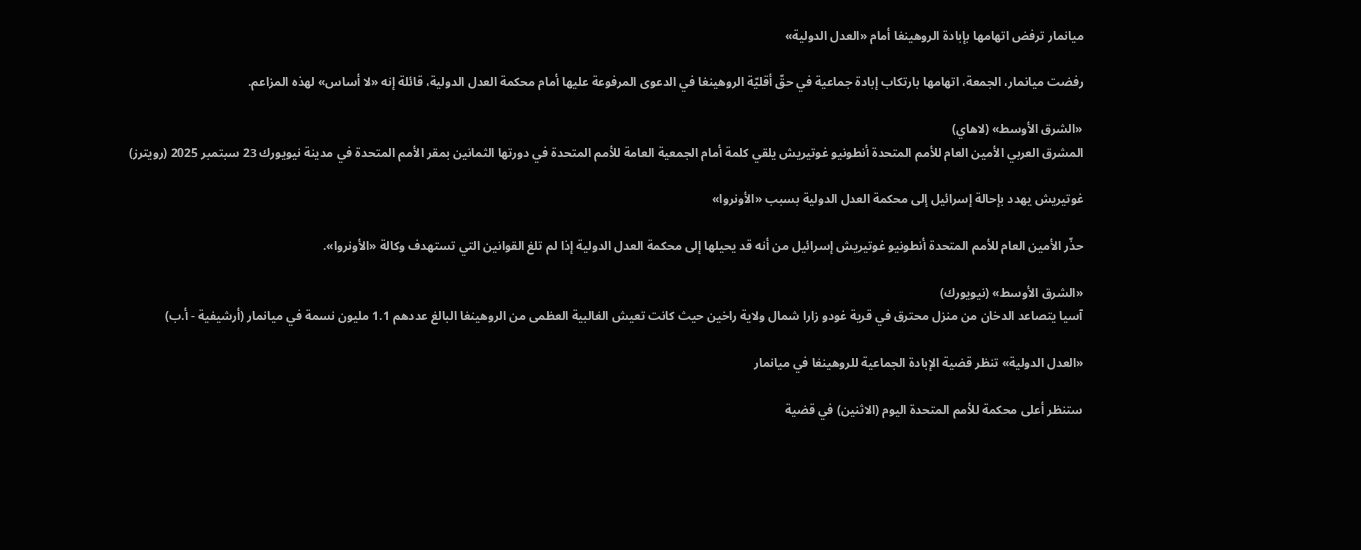ميانمار ترفض اتهامها بإبادة الروهينغا أمام «العدل الدولية»

رفضت ميانمار، الجمعة، اتهامها بارتكاب إبادة جماعية في حقّ أقليّة الروهينغا في الدعوى المرفوعة عليها أمام محكمة العدل الدولية، قائلة إنه «لا أساس» لهذه المزاعم.

«الشرق الأوسط» (لاهاي)
المشرق العربي الأمين العام للأمم المتحدة أنطونيو غوتيريش يلقي كلمة أمام الجمعية العامة للأمم المتحدة في دورتها الثمانين بمقر الأمم المتحدة في مدينة نيويورك 23 سبتمبر 2025 (رويترز)

غوتيريش يهدد بإحالة إسرائيل إلى محكمة العدل الدولية بسبب «الأونروا»

حذّر الأمين العام للأمم المتحدة أنطونيو غوتيريش إسرائيل من أنه قد يحيلها إلى محكمة العدل الدولية إذا لم تلغ القوانين التي تستهدف وكالة «الأونروا».

«الشرق الأوسط» (نيويورك)
آسيا يتصاعد الدخان من منزل محترق في قرية غودو زارا شمال ولاية راخين حيث كانت تعيش الغالبية العظمى من الروهينغا البالغ عددهم 1.1 مليون نسمة في ميانمار (أرشيفية - أ.ب)

«العدل الدولية» تنظر قضية الإبادة الجماعية للروهينغا في ميانمار

ستنظر أعلى محكمة للأمم المتحدة اليوم (الاثنين) في قضية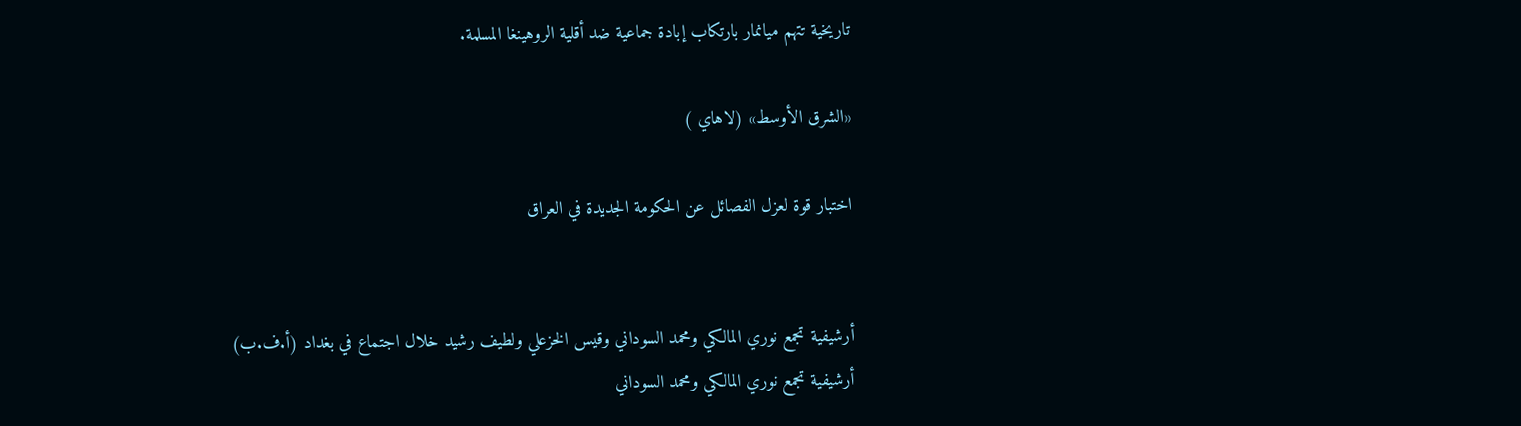تاريخية تتهم ميانمار بارتكاب إبادة جماعية ضد أقلية الروهينغا المسلمة.

«الشرق الأوسط» (لاهاي )

اختبار قوة لعزل الفصائل عن الحكومة الجديدة في العراق


أرشيفية تجمع نوري المالكي ومحمد السوداني وقيس الخزعلي ولطيف رشيد خلال اجتماع في بغداد (أ.ف.ب)
أرشيفية تجمع نوري المالكي ومحمد السوداني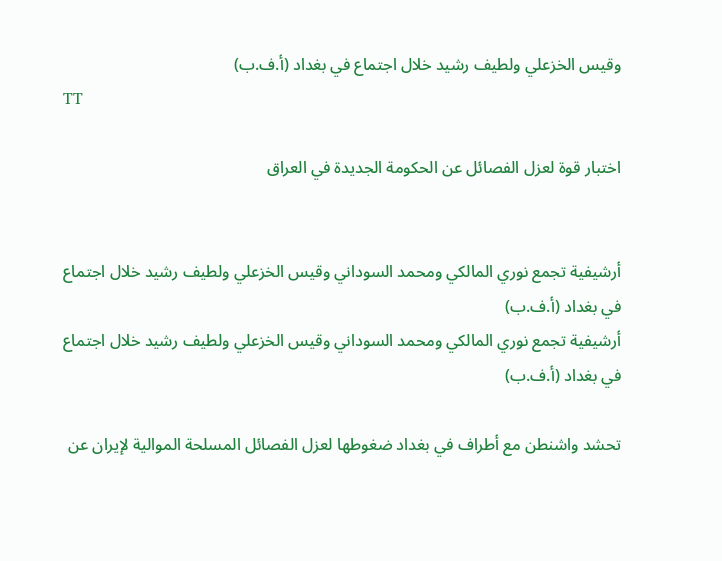وقيس الخزعلي ولطيف رشيد خلال اجتماع في بغداد (أ.ف.ب)
TT

اختبار قوة لعزل الفصائل عن الحكومة الجديدة في العراق


أرشيفية تجمع نوري المالكي ومحمد السوداني وقيس الخزعلي ولطيف رشيد خلال اجتماع في بغداد (أ.ف.ب)
أرشيفية تجمع نوري المالكي ومحمد السوداني وقيس الخزعلي ولطيف رشيد خلال اجتماع في بغداد (أ.ف.ب)

تحشد واشنطن مع أطراف في بغداد ضغوطها لعزل الفصائل المسلحة الموالية لإيران عن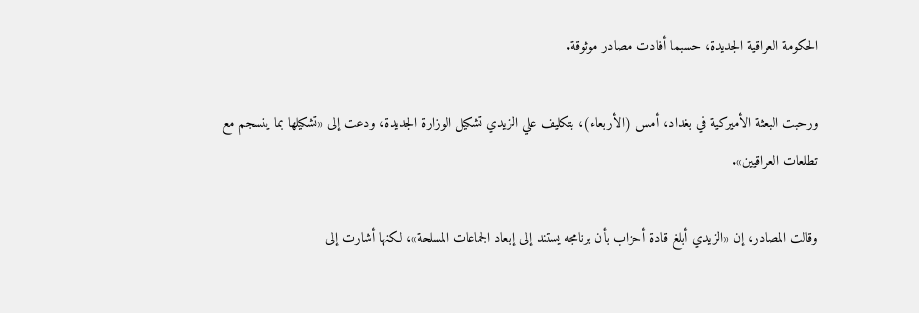الحكومة العراقية الجديدة، حسبما أفادت مصادر موثوقة.

ورحبت البعثة الأميركية في بغداد، أمس (الأربعاء)، بتكليف علي الزيدي تشكيل الوزارة الجديدة، ودعت إلى «تشكيلها بما ينسجم مع تطلعات العراقيين».

وقالت المصادر، إن «الزيدي أبلغ قادة أحزاب بأن برنامجه يستند إلى إبعاد الجماعات المسلحة»، لكنها أشارت إلى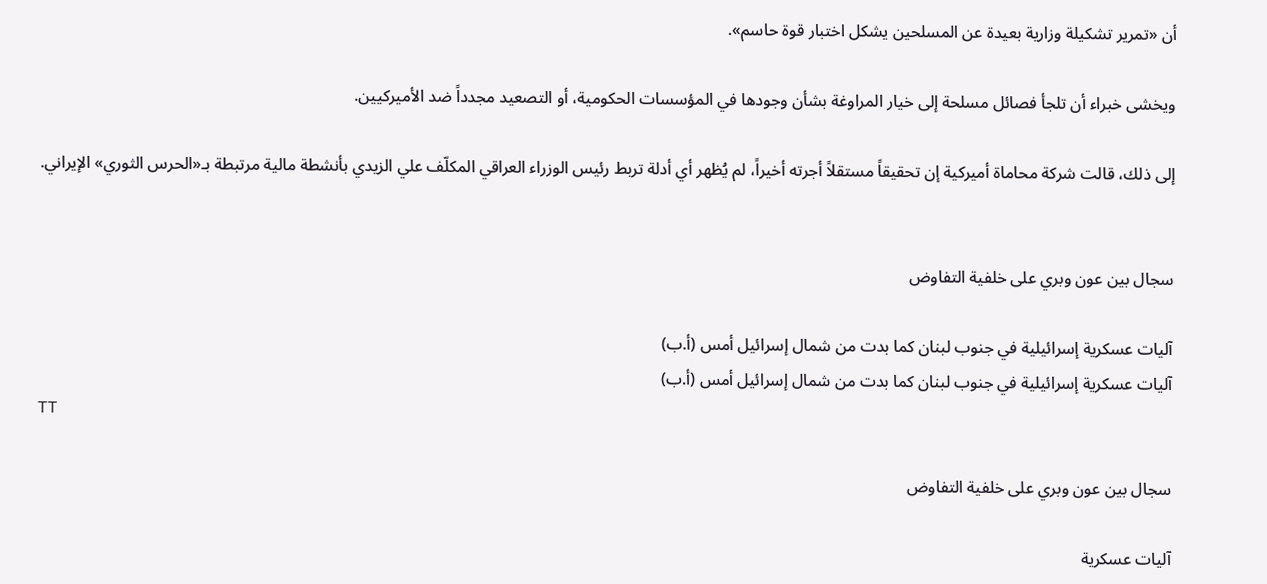أن «تمرير تشكيلة وزارية بعيدة عن المسلحين يشكل اختبار قوة حاسم».

ويخشى خبراء أن تلجأ فصائل مسلحة إلى خيار المراوغة بشأن وجودها في المؤسسات الحكومية، أو التصعيد مجدداً ضد الأميركيين.

إلى ذلك، قالت شركة محاماة أميركية إن تحقيقاً مستقلاً أجرته أخيراً، لم يُظهر أي أدلة تربط رئيس الوزراء العراقي المكلّف علي الزيدي بأنشطة مالية مرتبطة بـ«الحرس الثوري» الإيراني.


سجال بين عون وبري على خلفية التفاوض

آليات عسكرية إسرائيلية في جنوب لبنان كما بدت من شمال إسرائيل أمس (أ.ب)
آليات عسكرية إسرائيلية في جنوب لبنان كما بدت من شمال إسرائيل أمس (أ.ب)
TT

سجال بين عون وبري على خلفية التفاوض

آليات عسكرية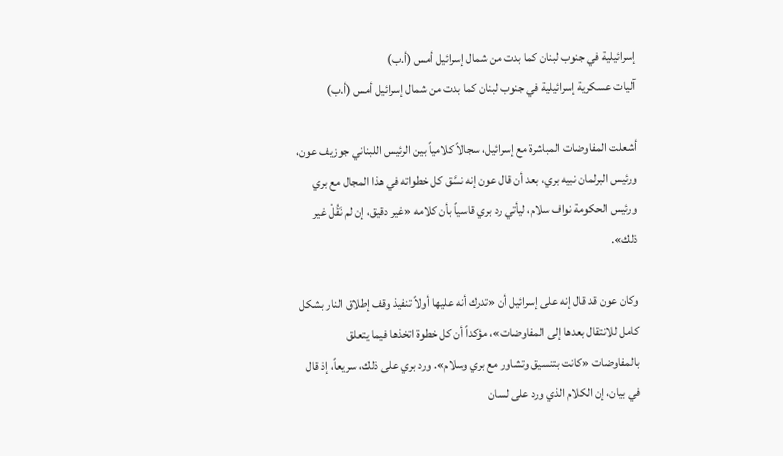إسرائيلية في جنوب لبنان كما بدت من شمال إسرائيل أمس (أ.ب)
آليات عسكرية إسرائيلية في جنوب لبنان كما بدت من شمال إسرائيل أمس (أ.ب)

أشعلت المفاوضات المباشرة مع إسرائيل، سجالاً كلامياً بين الرئيس اللبناني جوزيف عون، ورئيس البرلمان نبيه بري، بعد أن قال عون إنه نسَّق كل خطواته في هذا المجال مع بري ورئيس الحكومة نواف سلام، ليأتي رد بري قاسياً بأن كلامه «غير دقيق، إن لم نَقُلْ غير ذلك».

وكان عون قد قال إنه على إسرائيل أن «تدرك أنه عليها أولاً تنفيذ وقف إطلاق النار بشكل كامل للانتقال بعدها إلى المفاوضات»، مؤكداً أن كل خطوة اتخذها فيما يتعلق بالمفاوضات «كانت بتنسيق وتشاور مع بري وسلام». ورد بري على ذلك، سريعاً، إذ قال في بيان، إن الكلام الذي ورد على لسان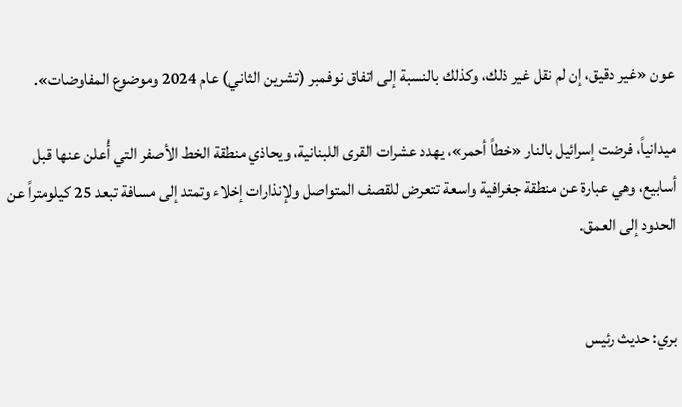عون «غير دقيق، إن لم نقل غير ذلك، وكذلك بالنسبة إلى اتفاق نوفمبر (تشرين الثاني) عام 2024 وموضوع المفاوضات».

ميدانياً، فرضت إسرائيل بالنار «خطاً أحمر»، يهدد عشرات القرى اللبنانية، ويحاذي منطقة الخط الأصفر التي أُعلن عنها قبل أسابيع، وهي عبارة عن منطقة جغرافية واسعة تتعرض للقصف المتواصل ولإنذارات إخلاء وتمتد إلى مسافة تبعد 25 كيلومتراً عن الحدود إلى العمق.


بري: حديث رئيس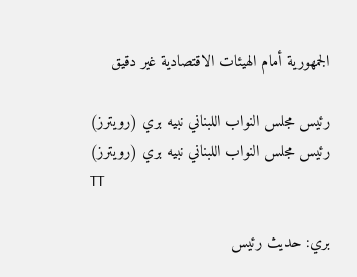الجمهورية أمام الهيئات الاقتصادية غير دقيق

رئيس مجلس النواب اللبناني نبيه بري (رويترز)
رئيس مجلس النواب اللبناني نبيه بري (رويترز)
TT

بري: حديث رئيس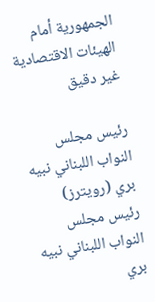الجمهورية أمام الهيئات الاقتصادية غير دقيق

رئيس مجلس النواب اللبناني نبيه بري (رويترز)
رئيس مجلس النواب اللبناني نبيه بري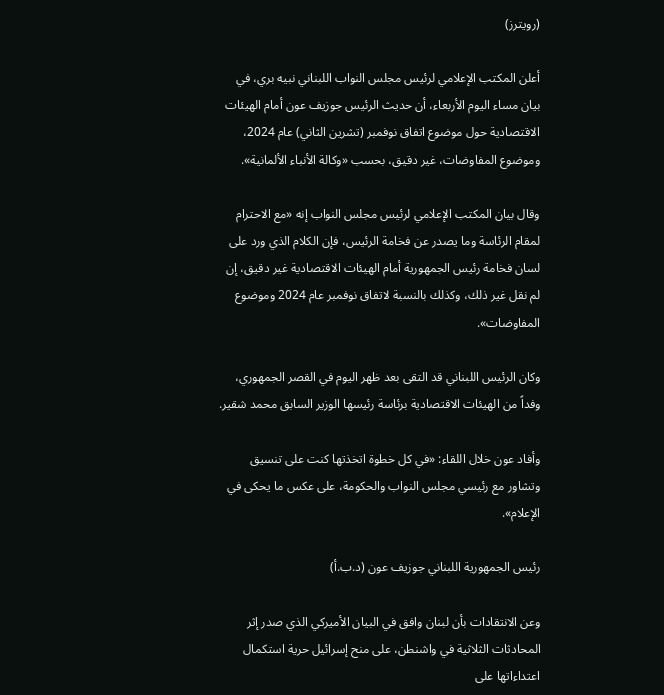(رويترز)

أعلن المكتب الإعلامي لرئيس مجلس النواب اللبناني نبيه بري، في بيان مساء اليوم الأربعاء، أن حديث الرئيس جوزيف عون أمام الهيئات الاقتصادية حول موضوع اتفاق نوفمبر (تشرين الثاني) عام 2024، وموضوع المفاوضات، غير دقيق، بحسب «وكالة الأنباء الألمانية».

وقال بيان المكتب الإعلامي لرئيس مجلس النواب إنه «مع الاحترام لمقام الرئاسة وما يصدر عن فخامة الرئيس، فإن الكلام الذي ورد على لسان فخامة رئيس الجمهورية أمام الهيئات الاقتصادية غير دقيق، إن لم نقل غير ذلك، وكذلك بالنسبة لاتفاق نوفمبر عام 2024 وموضوع المفاوضات».

وكان الرئيس اللبناني قد التقى بعد ظهر اليوم في القصر الجمهوري، وفداً من الهيئات الاقتصادية برئاسة رئيسها الوزير السابق محمد شقير.

وأفاد عون خلال اللقاء: «في كل خطوة اتخذتها كنت على تنسيق وتشاور مع رئيسي مجلس النواب والحكومة، على عكس ما يحكى في الإعلام».

رئيس الجمهورية اللبناني جوزيف عون (د.ب.أ)

وعن الانتقادات بأن لبنان وافق في البيان الأميركي الذي صدر إثر المحادثات الثلاثية في واشنطن، على منح إسرائيل حرية استكمال اعتداءاتها على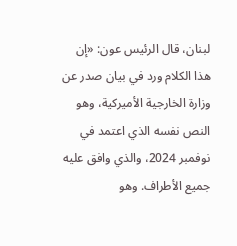لبنان، قال الرئيس عون: «إن هذا الكلام ورد في بيان صدر عن وزارة الخارجية الأميركية، وهو النص نفسه الذي اعتمد في نوفمبر 2024، والذي وافق عليه جميع الأطراف. وهو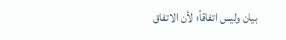بيان وليس اتفاقاً؛ لأن الاتفاق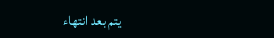يتم بعد انتهاء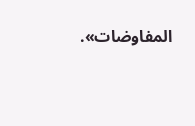المفاوضات».